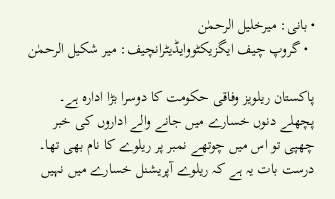• بانی: میرخلیل الرحمٰن
  • گروپ چیف ایگزیکٹووایڈیٹرانچیف: میر شکیل الرحمٰن

پاکستان ریلویز وفاقی حکومت کا دوسرا بڑا ادارہ ہے۔ پچھلے دنوں خسارے میں جانے والے اداروں کی خبر چھپی تو اس میں چوتھے نمبر پر ریلوے کا نام بھی تھا۔ درست بات یہ ہے کہ ریلوے آپریشنل خسارے میں نہیں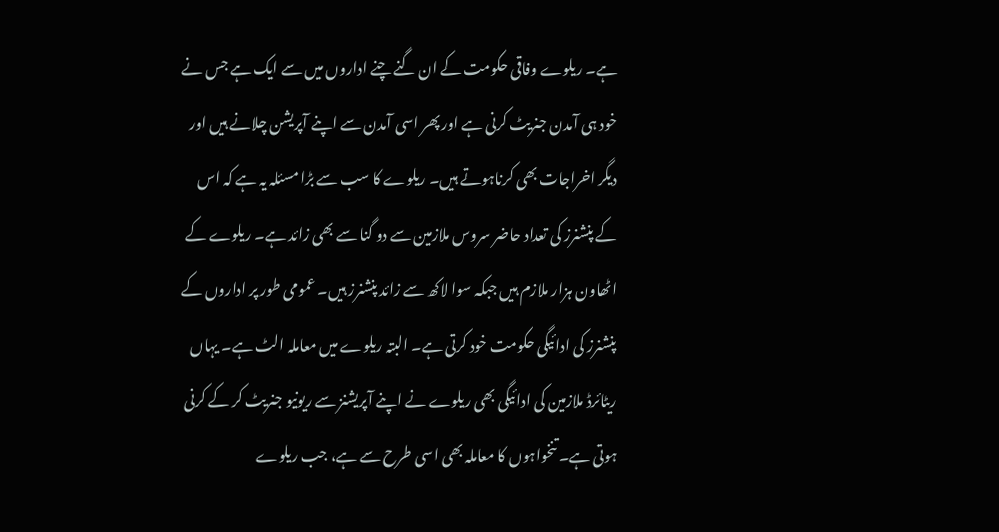ہے۔ ریلوے وفاقی حکومت کے ان گنے چنے اداروں میں سے ایک ہے جس نے خود ہی آمدن جنریٹ کرنی ہے اور پھر اسی آمدن سے اپنے آپریشن چلانے ہیں اور دیگر اخراجات بھی کرناہوتے ہیں۔ ریلوے کا سب سے بڑا مسئلہ یہ ہے کہ اس کے پنشنرز کی تعداد حاضر سروس ملازمین سے دو گنا سے بھی زائد ہے۔ ریلوے کے اٹھاون ہزار ملازم ہیں جبکہ سوا لاکھ سے زائد پنشنرز ہیں۔ عمومی طور پر اداروں کے پنشنرز کی ادائیگی حکومت خود کرتی ہے۔ البتہ ریلوے میں معاملہ الٹ ہے۔ یہاں ریٹائرڈ ملازمین کی ادائیگی بھی ریلوے نے اپنے آپریشنز سے ریونیو جنریٹ کر کے کرنی ہوتی ہے۔ تنخواہوں کا معاملہ بھی اسی طرح سے ہے، جب ریلوے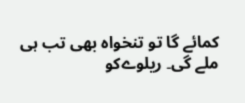کمائے گا تو تنخواہ بھی تب ہی ملے گی۔ ریلوےکو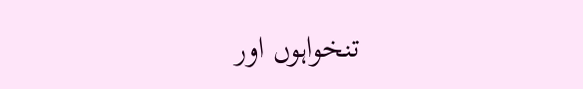تنخواہوں اور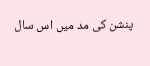پنشن کی مد میں اس سال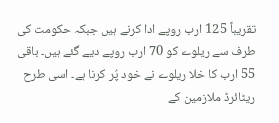تقریباً 125 ارب روپے ادا کرنے ہیں جبکہ حکومت کی طرف سے ریلوے کو 70 ارب روپے دیے گئے ہیں۔ باقی 55 ارب کا خلا ریلوے نے خود پُر کرنا ہے۔ اسی طرح ریٹائرڈ ملازمین کے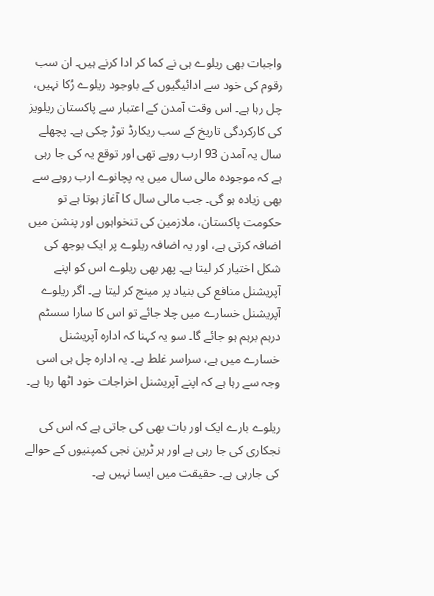واجبات بھی ریلوے ہی نے کما کر ادا کرنے ہیں۔ ان سب رقوم کی خود سے ادائیگیوں کے باوجود ریلوے رُکا نہیں، چل رہا ہے۔ اس وقت آمدن کے اعتبار سے پاکستان ریلویز کی کارکردگی تاریخ کے سب ریکارڈ توڑ چکی ہے۔ پچھلے سال یہ آمدن 93 ارب روپے تھی اور توقع یہ کی جا رہی ہے کہ موجودہ مالی سال میں یہ پچانوے ارب روپے سے بھی زیادہ ہو گی۔ جب مالی سال کا آغاز ہوتا ہے تو حکومت پاکستان، ملازمین کی تنخواہوں اور پنشن میں اضافہ کرتی ہے، اور یہ اضافہ ریلوے پر ایک بوجھ کی شکل اختیار کر لیتا ہے۔ پھر بھی ریلوے اس کو اپنے آپریشنل منافع کی بنیاد پر مینج کر لیتا ہے۔ اگر ریلوے آپریشنل خسارے میں چلا جائے تو اس کا سارا سسٹم درہم برہم ہو جائے گا۔ سو یہ کہنا کہ ادارہ آپریشنل خسارے میں ہے، سراسر غلط ہے۔ یہ ادارہ چل ہی اسی وجہ سے رہا ہے کہ اپنے آپریشنل اخراجات خود اٹھا رہا ہے۔

ریلوے بارے ایک اور بات بھی کی جاتی ہے کہ اس کی نجکاری کی جا رہی ہے اور ہر ٹرین نجی کمپنیوں کے حوالے کی جارہی ہے۔ حقیقت میں ایسا نہیں ہے۔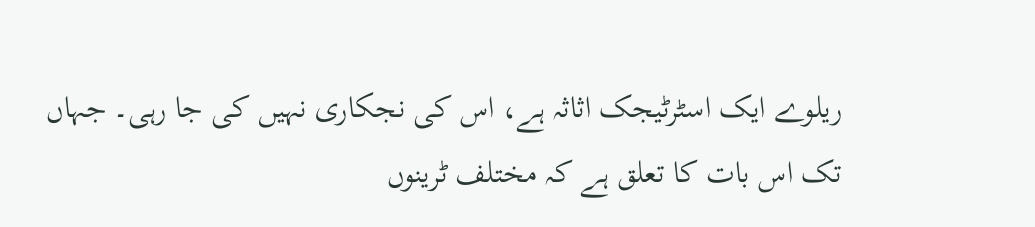ریلوے ایک اسٹرٹیجک اثاثہ ہے، اس کی نجکاری نہیں کی جا رہی۔ جہاں تک اس بات کا تعلق ہے کہ مختلف ٹرینوں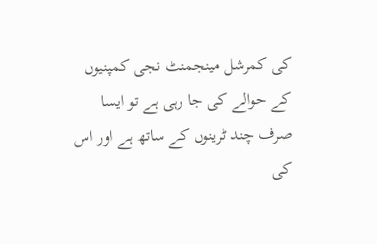کی کمرشل مینجمنٹ نجی کمپنیوں کے حوالے کی جا رہی ہے تو ایسا صرف چند ٹرینوں کے ساتھ ہے اور اس کی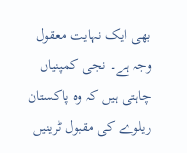بھی ایک نہایت معقول وجہ ہے۔ نجی کمپنیاں چاہتی ہیں کہ وہ پاکستان ریلوے کی مقبول ٹرینیں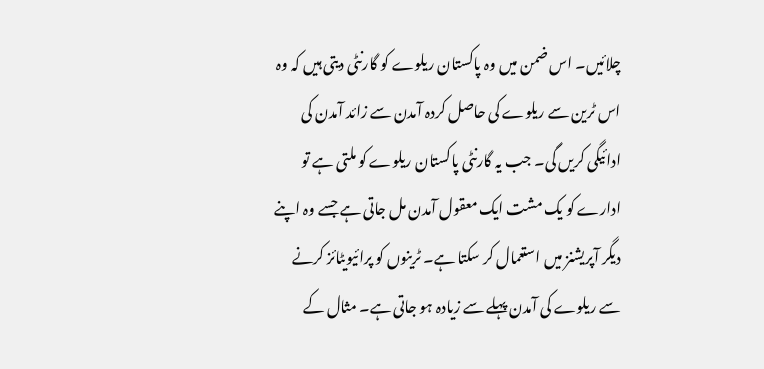چلائیں۔ اس ضمن میں وہ پاکستان ریلوے کو گارنٹی دیتی ہیں کہ وہ اس ٹرین سے ریلوے کی حاصل کردہ آمدن سے زائد آمدن کی ادائیگی کریں گی۔ جب یہ گارنٹی پاکستان ریلوے کو ملتی ہے تو ادارے کو یک مشت ایک معقول آمدن مل جاتی ہے جسے وہ اپنے دیگر آپریشنز میں استعمال کر سکتا ہے۔ ٹرینوں کو پرائیویٹائز کرنے سے ریلوے کی آمدن پہلے سے زیادہ ہو جاتی ہے۔ مثال کے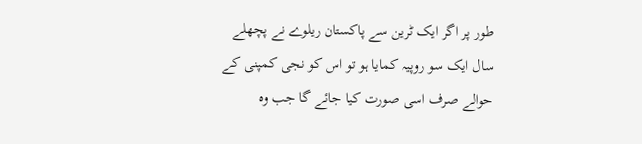طور پر اگر ایک ٹرین سے پاکستان ریلوے نے پچھلے سال ایک سو روپیہ کمایا ہو تو اس کو نجی کمپنی کے حوالے صرف اسی صورت کیا جائے گا جب وہ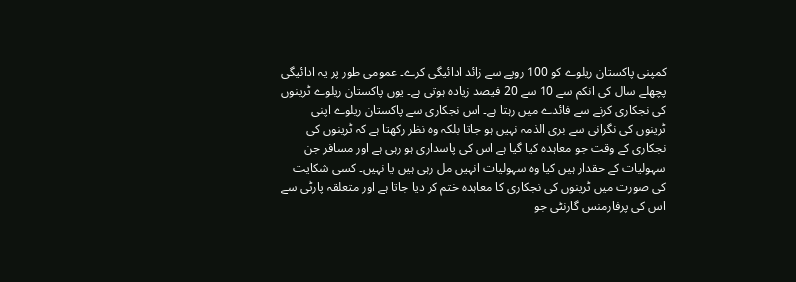کمپنی پاکستان ریلوے کو 100 روپے سے زائد ادائیگی کرے۔ عمومی طور پر یہ ادائیگی پچھلے سال کی انکم سے 10 سے 20 فیصد زیادہ ہوتی ہے۔ یوں پاکستان ریلوے ٹرینوں کی نجکاری کرنے سے فائدے میں رہتا ہے۔ اس نجکاری سے پاکستان ریلوے اپنی ٹرینوں کی نگرانی سے بری الذمہ نہیں ہو جاتا بلکہ وہ نظر رکھتا ہے کہ ٹرینوں کی نجکاری کے وقت جو معاہدہ کیا گیا ہے اس کی پاسداری ہو رہی ہے اور مسافر جن سہولیات کے حقدار ہیں کیا وہ سہولیات انہیں مل رہی ہیں یا نہیں۔ کسی شکایت کی صورت میں ٹرینوں کی نجکاری کا معاہدہ ختم کر دیا جاتا ہے اور متعلقہ پارٹی سے اس کی پرفارمنس گارنٹی جو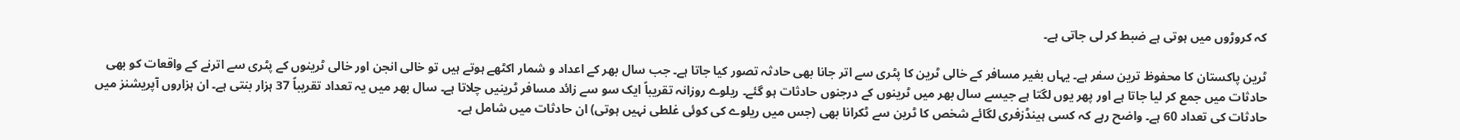کہ کروڑوں میں ہوتی ہے ضبط کر لی جاتی ہے۔

ٹرین پاکستان کا محفوظ ترین سفر ہے۔ یہاں بغیر مسافر کے خالی ٹرین کا پٹری سے اتر جانا بھی حادثہ تصور کیا جاتا ہے۔ جب سال بھر کے اعداد و شمار اکٹھے ہوتے ہیں تو خالی انجن اور خالی ٹرینوں کے پٹری سے اترنے کے واقعات کو بھی حادثات میں جمع کر لیا جاتا ہے اور پھر یوں لگتا ہے جیسے سال بھر میں ٹرینوں کے درجنوں حادثات ہو گئے۔ ریلوے روزانہ تقریباً ایک سو سے زائد مسافر ٹرینیں چلاتا ہے۔ سال بھر میں یہ تعداد تقریباً 37 ہزار بنتی ہے۔ ان ہزاروں آپریشنز میں حادثات کی تعداد 60 ہے۔ واضح رہے کہ کسی ہینڈزفری لگائے شخص کا ٹرین سے ٹکرانا بھی (جس میں ریلوے کی کوئی غلطی نہیں ہوتی) ان حادثات میں شامل ہے۔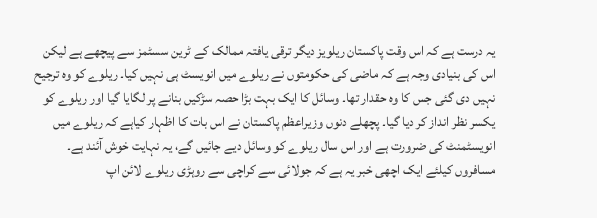یہ درست ہے کہ اس وقت پاکستان ریلویز دیگر ترقی یافتہ ممالک کے ٹرین سسٹمز سے پیچھے ہے لیکن اس کی بنیادی وجہ ہے کہ ماضی کی حکومتوں نے ریلوے میں انویسٹ ہی نہیں کیا۔ ریلوے کو وہ ترجیح نہیں دی گئی جس کا وہ حقدار تھا۔ وسائل کا ایک بہت بڑا حصہ سڑکیں بنانے پر لگایا گیا اور ریلوے کو یکسر نظر انداز کر دیا گیا۔ پچھلے دنوں وزیراعظم پاکستان نے اس بات کا اظہار کیاہے کہ ریلوے میں انویسٹمنٹ کی ضرورت ہے اور اس سال ریلوے کو وسائل دیے جائیں گے، یہ نہایت خوش آئند ہے۔ مسافروں کیلئے ایک اچھی خبر یہ ہے کہ جولائی سے کراچی سے روہڑی ریلوے لائن اپ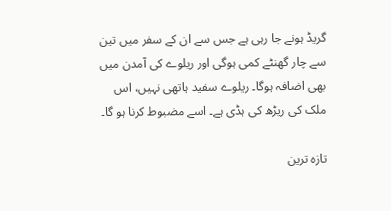گریڈ ہونے جا رہی ہے جس سے ان کے سفر میں تین سے چار گھنٹے کمی ہوگی اور ریلوے کی آمدن میں بھی اضافہ ہوگا۔ ریلوے سفید ہاتھی نہیں، اس ملک کی ریڑھ کی ہڈی ہے۔ اسے مضبوط کرنا ہو گا۔

تازہ ترین